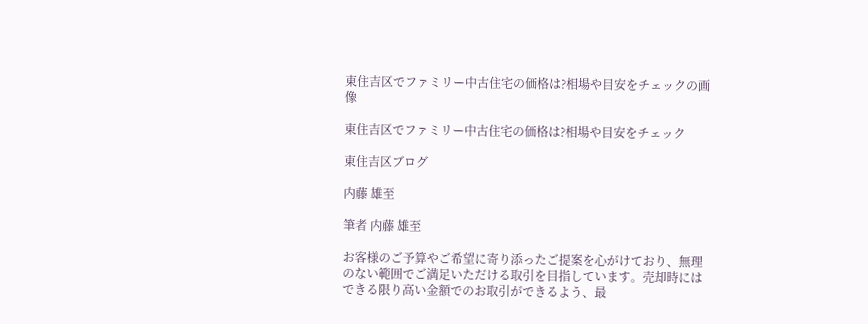東住吉区でファミリー中古住宅の価格は?相場や目安をチェックの画像

東住吉区でファミリー中古住宅の価格は?相場や目安をチェック

東住吉区ブログ

内藤 雄至

筆者 内藤 雄至

お客様のご予算やご希望に寄り添ったご提案を心がけており、無理のない範囲でご満足いただける取引を目指しています。売却時にはできる限り高い金額でのお取引ができるよう、最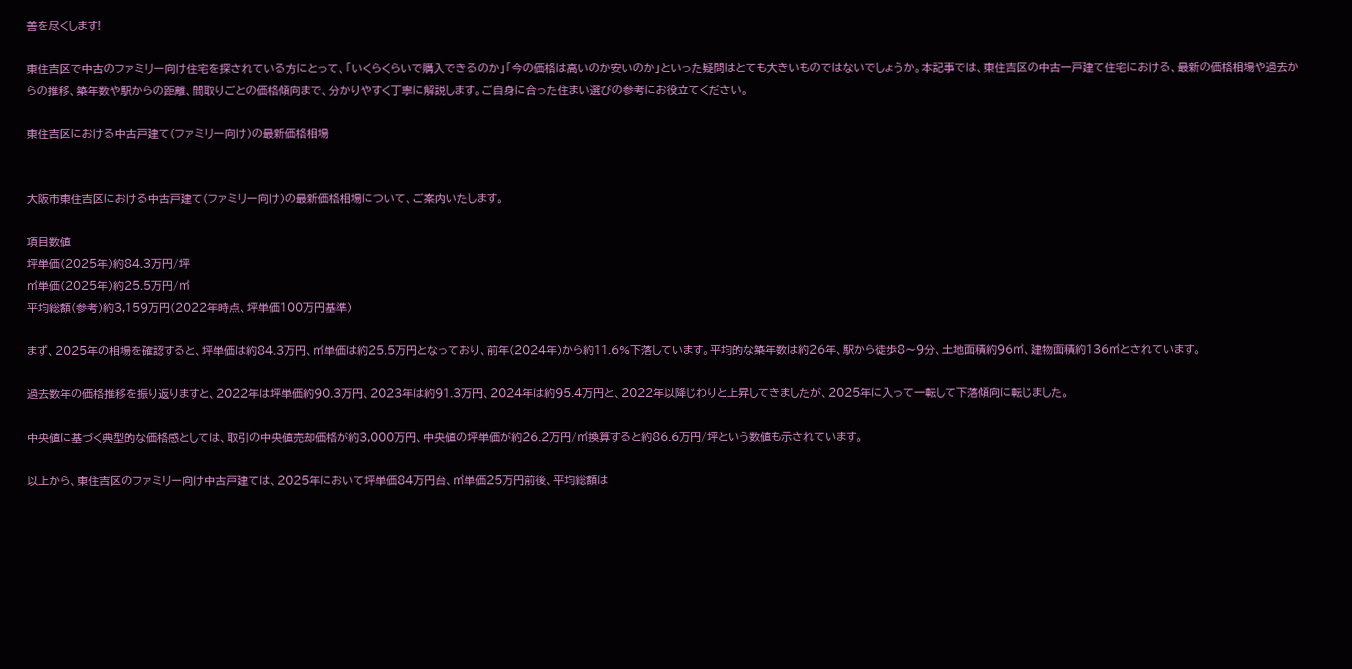善を尽くします!

東住吉区で中古のファミリー向け住宅を探されている方にとって、「いくらくらいで購入できるのか」「今の価格は高いのか安いのか」といった疑問はとても大きいものではないでしょうか。本記事では、東住吉区の中古一戸建て住宅における、最新の価格相場や過去からの推移、築年数や駅からの距離、間取りごとの価格傾向まで、分かりやすく丁寧に解説します。ご自身に合った住まい選びの参考にお役立てください。

東住吉区における中古戸建て(ファミリー向け)の最新価格相場


大阪市東住吉区における中古戸建て(ファミリー向け)の最新価格相場について、ご案内いたします。

項目数値
坪単価(2025年)約84.3万円/坪
㎡単価(2025年)約25.5万円/㎡
平均総額(参考)約3,159万円(2022年時点、坪単価100万円基準)

まず、2025年の相場を確認すると、坪単価は約84.3万円、㎡単価は約25.5万円となっており、前年(2024年)から約11.6%下落しています。平均的な築年数は約26年、駅から徒歩8〜9分、土地面積約96㎡、建物面積約136㎡とされています。

過去数年の価格推移を振り返りますと、2022年は坪単価約90.3万円、2023年は約91.3万円、2024年は約95.4万円と、2022年以降じわりと上昇してきましたが、2025年に入って一転して下落傾向に転じました。

中央値に基づく典型的な価格感としては、取引の中央値売却価格が約3,000万円、中央値の坪単価が約26.2万円/㎡換算すると約86.6万円/坪という数値も示されています。

以上から、東住吉区のファミリー向け中古戸建ては、2025年において坪単価84万円台、㎡単価25万円前後、平均総額は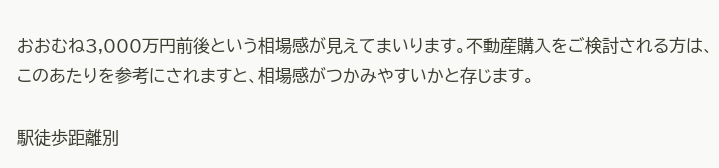おおむね3,000万円前後という相場感が見えてまいります。不動産購入をご検討される方は、このあたりを参考にされますと、相場感がつかみやすいかと存じます。

駅徒歩距離別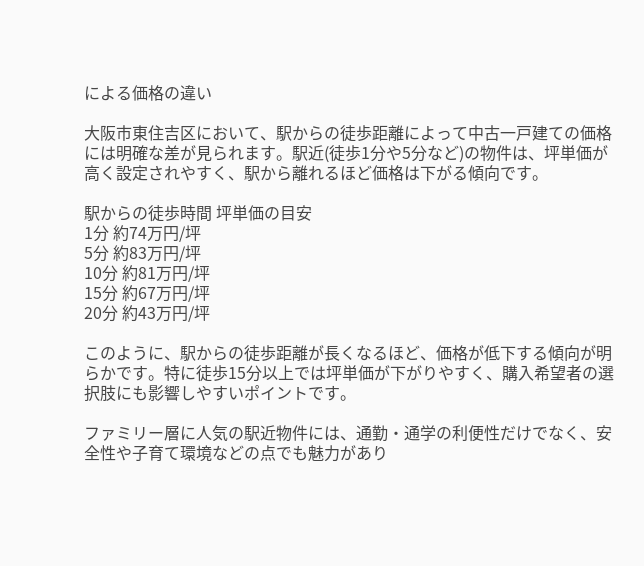による価格の違い

大阪市東住吉区において、駅からの徒歩距離によって中古一戸建ての価格には明確な差が見られます。駅近(徒歩1分や5分など)の物件は、坪単価が高く設定されやすく、駅から離れるほど価格は下がる傾向です。

駅からの徒歩時間 坪単価の目安
1分 約74万円/坪
5分 約83万円/坪
10分 約81万円/坪
15分 約67万円/坪
20分 約43万円/坪

このように、駅からの徒歩距離が長くなるほど、価格が低下する傾向が明らかです。特に徒歩15分以上では坪単価が下がりやすく、購入希望者の選択肢にも影響しやすいポイントです。

ファミリー層に人気の駅近物件には、通勤・通学の利便性だけでなく、安全性や子育て環境などの点でも魅力があり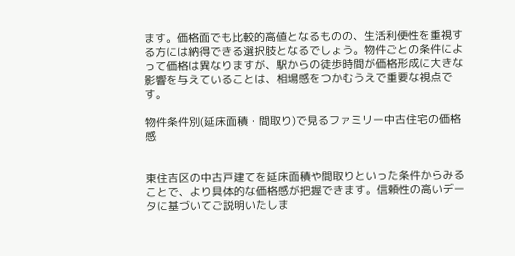ます。価格面でも比較的高値となるものの、生活利便性を重視する方には納得できる選択肢となるでしょう。物件ごとの条件によって価格は異なりますが、駅からの徒歩時間が価格形成に大きな影響を与えていることは、相場感をつかむうえで重要な視点です。

物件条件別(延床面積・間取り)で見るファミリー中古住宅の価格感


東住吉区の中古戸建てを延床面積や間取りといった条件からみることで、より具体的な価格感が把握できます。信頼性の高いデータに基づいてご説明いたしま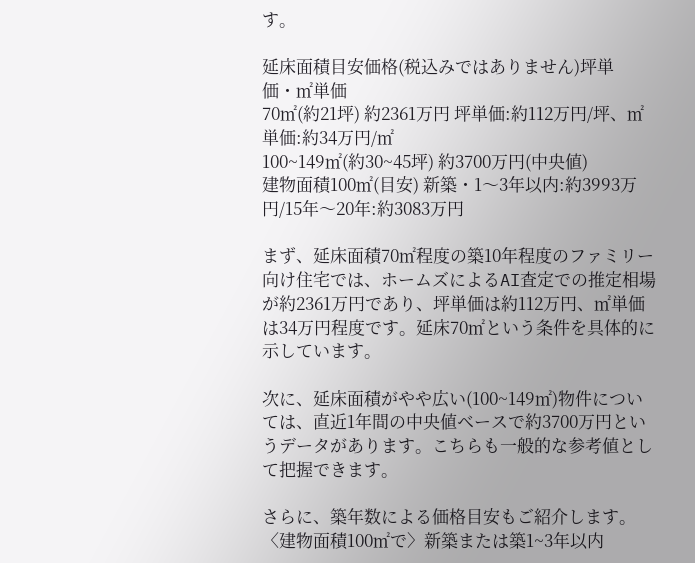す。

延床面積目安価格(税込みではありません)坪単価・㎡単価
70㎡(約21坪) 約2361万円 坪単価:約112万円/坪、㎡単価:約34万円/㎡
100~149㎡(約30~45坪) 約3700万円(中央値)
建物面積100㎡(目安) 新築・1〜3年以内:約3993万円/15年〜20年:約3083万円

まず、延床面積70㎡程度の築10年程度のファミリー向け住宅では、ホームズによるAI査定での推定相場が約2361万円であり、坪単価は約112万円、㎡単価は34万円程度です。延床70㎡という条件を具体的に示しています。

次に、延床面積がやや広い(100~149㎡)物件については、直近1年間の中央値ベースで約3700万円というデータがあります。こちらも一般的な参考値として把握できます。

さらに、築年数による価格目安もご紹介します。〈建物面積100㎡で〉新築または築1~3年以内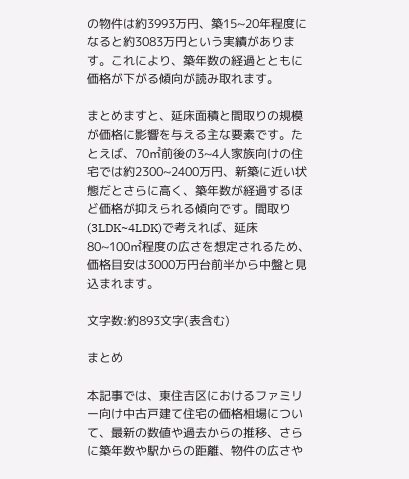の物件は約3993万円、築15~20年程度になると約3083万円という実績があります。これにより、築年数の経過とともに価格が下がる傾向が読み取れます。

まとめますと、延床面積と間取りの規模が価格に影響を与える主な要素です。たとえば、70㎡前後の3~4人家族向けの住宅では約2300~2400万円、新築に近い状態だとさらに高く、築年数が経過するほど価格が抑えられる傾向です。間取り(3LDK~4LDK)で考えれば、延床80~100㎡程度の広さを想定されるため、価格目安は3000万円台前半から中盤と見込まれます。

文字数:約893文字(表含む)

まとめ

本記事では、東住吉区におけるファミリー向け中古戸建て住宅の価格相場について、最新の数値や過去からの推移、さらに築年数や駅からの距離、物件の広さや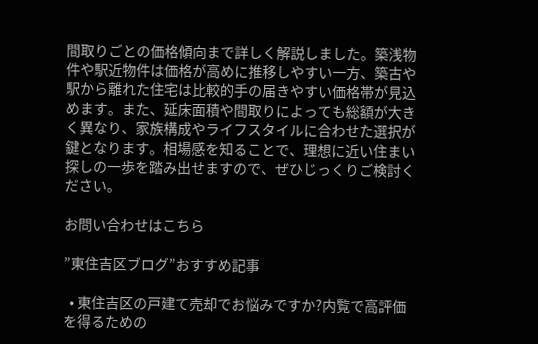間取りごとの価格傾向まで詳しく解説しました。築浅物件や駅近物件は価格が高めに推移しやすい一方、築古や駅から離れた住宅は比較的手の届きやすい価格帯が見込めます。また、延床面積や間取りによっても総額が大きく異なり、家族構成やライフスタイルに合わせた選択が鍵となります。相場感を知ることで、理想に近い住まい探しの一歩を踏み出せますので、ぜひじっくりご検討ください。

お問い合わせはこちら

”東住吉区ブログ”おすすめ記事

  • 東住吉区の戸建て売却でお悩みですか?内覧で高評価を得るための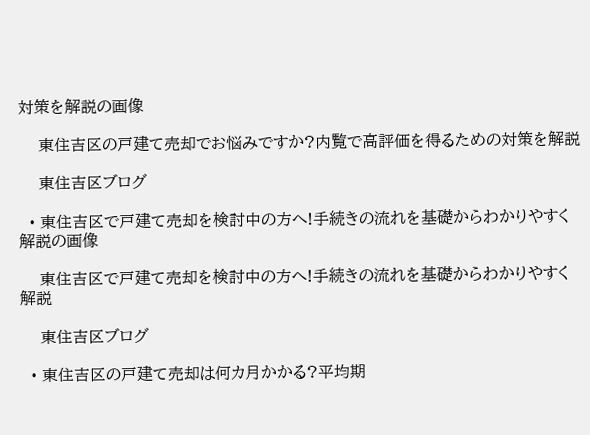対策を解説の画像

    東住吉区の戸建て売却でお悩みですか?内覧で高評価を得るための対策を解説

    東住吉区ブログ

  • 東住吉区で戸建て売却を検討中の方へ!手続きの流れを基礎からわかりやすく解説の画像

    東住吉区で戸建て売却を検討中の方へ!手続きの流れを基礎からわかりやすく解説

    東住吉区ブログ

  • 東住吉区の戸建て売却は何カ月かかる?平均期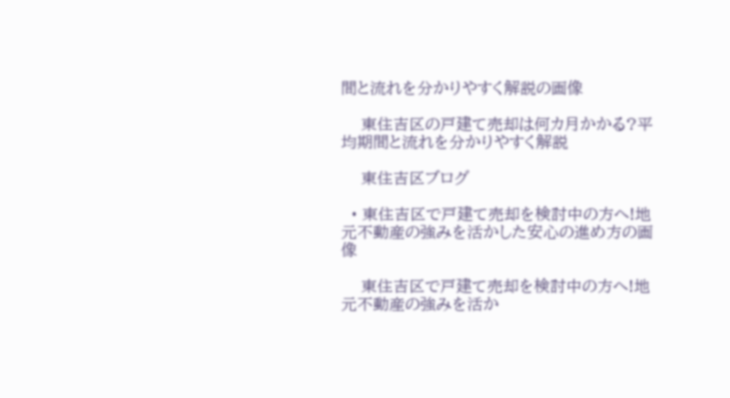間と流れを分かりやすく解説の画像

    東住吉区の戸建て売却は何カ月かかる?平均期間と流れを分かりやすく解説

    東住吉区ブログ

  • 東住吉区で戸建て売却を検討中の方へ!地元不動産の強みを活かした安心の進め方の画像

    東住吉区で戸建て売却を検討中の方へ!地元不動産の強みを活か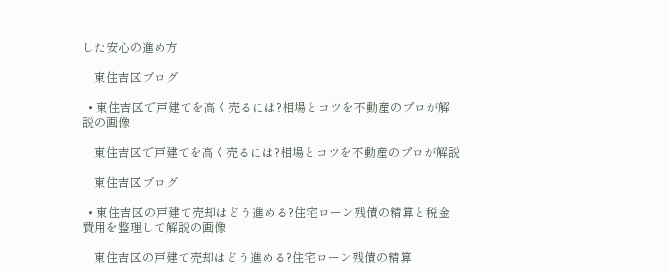した安心の進め方

    東住吉区ブログ

  • 東住吉区で戸建てを高く売るには?相場とコツを不動産のプロが解説の画像

    東住吉区で戸建てを高く売るには?相場とコツを不動産のプロが解説

    東住吉区ブログ

  • 東住吉区の戸建て売却はどう進める?住宅ローン残債の精算と税金費用を整理して解説の画像

    東住吉区の戸建て売却はどう進める?住宅ローン残債の精算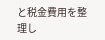と税金費用を整理し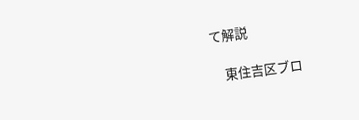て解説

    東住吉区ブロ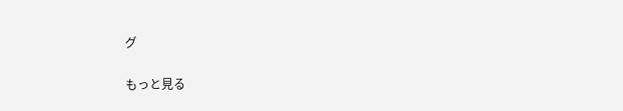グ

もっと見る